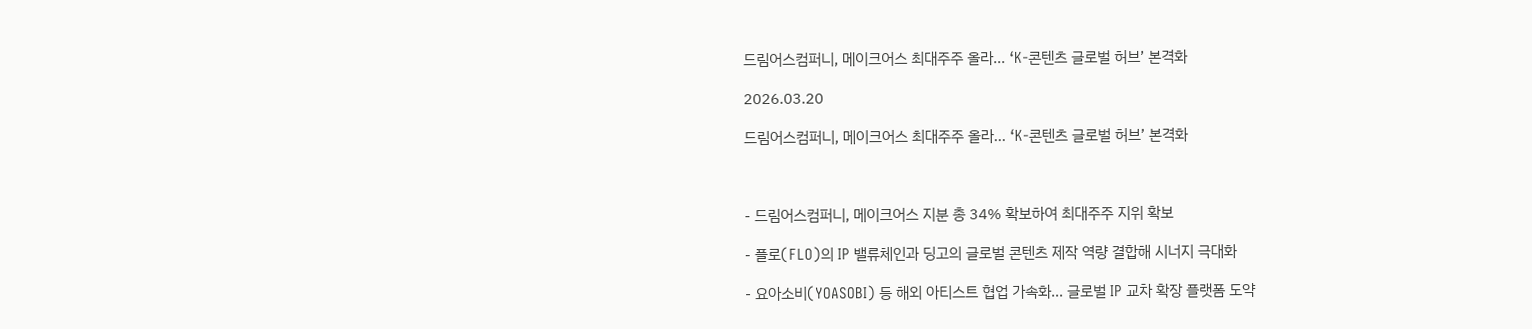드림어스컴퍼니, 메이크어스 최대주주 올라… ‘K-콘텐츠 글로벌 허브’ 본격화

2026.03.20

드림어스컴퍼니, 메이크어스 최대주주 올라… ‘K-콘텐츠 글로벌 허브’ 본격화



- 드림어스컴퍼니, 메이크어스 지분 총 34% 확보하여 최대주주 지위 확보

- 플로(FLO)의 IP 밸류체인과 딩고의 글로벌 콘텐츠 제작 역량 결합해 시너지 극대화

- 요아소비(YOASOBI) 등 해외 아티스트 협업 가속화… 글로벌 IP 교차 확장 플랫폼 도약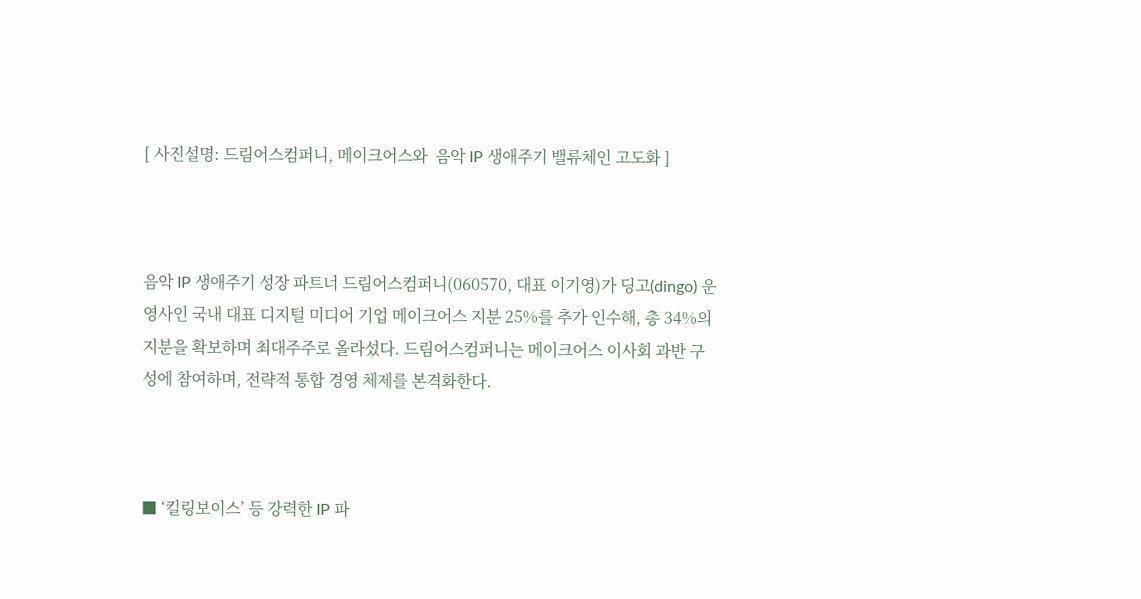[ 사진설명: 드림어스컴퍼니, 메이크어스와  음악 IP 생애주기 밸류체인 고도화 ]



음악 IP 생애주기 성장 파트너 드림어스컴퍼니(060570, 대표 이기영)가 딩고(dingo) 운영사인 국내 대표 디지털 미디어 기업 메이크어스 지분 25%를 추가 인수해, 총 34%의 지분을 확보하며 최대주주로 올라섰다. 드림어스컴퍼니는 메이크어스 이사회 과반 구성에 참여하며, 전략적 통합 경영 체제를 본격화한다.



■ ‘킬링보이스’ 등 강력한 IP 파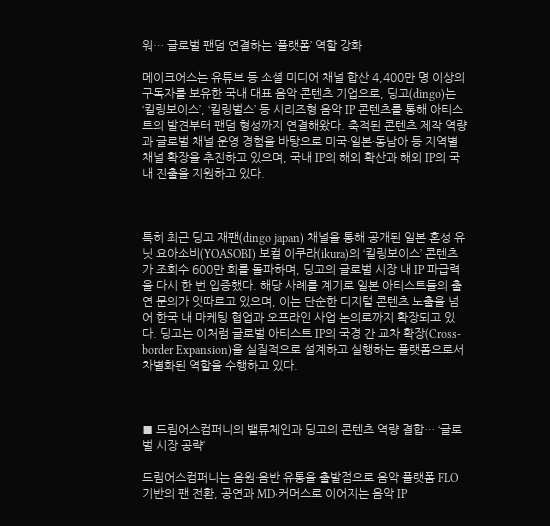워… 글로벌 팬덤 연결하는 ‘플랫폼’ 역할 강화

메이크어스는 유튜브 등 소셜 미디어 채널 합산 4,400만 명 이상의 구독자를 보유한 국내 대표 음악 콘텐츠 기업으로, 딩고(dingo)는 ‘킬링보이스’, ‘킬링벌스’ 등 시리즈형 음악 IP 콘텐츠를 통해 아티스트의 발견부터 팬덤 형성까지 연결해왔다. 축적된 콘텐츠 제작 역량과 글로벌 채널 운영 경험을 바탕으로 미국·일본·동남아 등 지역별 채널 확장을 추진하고 있으며, 국내 IP의 해외 확산과 해외 IP의 국내 진출을 지원하고 있다.



특히 최근 딩고 재팬(dingo japan) 채널을 통해 공개된 일본 혼성 유닛 요아소비(YOASOBI) 보컬 이쿠라(ikura)의 ‘킬링보이스’ 콘텐츠가 조회수 600만 회를 돌파하며, 딩고의 글로벌 시장 내 IP 파급력을 다시 한 번 입증했다. 해당 사례를 계기로 일본 아티스트들의 출연 문의가 잇따르고 있으며, 이는 단순한 디지털 콘텐츠 노출을 넘어 한국 내 마케팅 협업과 오프라인 사업 논의로까지 확장되고 있다. 딩고는 이처럼 글로벌 아티스트 IP의 국경 간 교차 확장(Cross-border Expansion)을 실질적으로 설계하고 실행하는 플랫폼으로서 차별화된 역할을 수행하고 있다.



■ 드림어스컴퍼니의 밸류체인과 딩고의 콘텐츠 역량 결합… ‘글로벌 시장 공략’

드림어스컴퍼니는 음원·음반 유통을 출발점으로 음악 플랫폼 FLO 기반의 팬 전환, 공연과 MD·커머스로 이어지는 음악 IP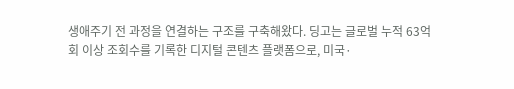생애주기 전 과정을 연결하는 구조를 구축해왔다. 딩고는 글로벌 누적 63억 회 이상 조회수를 기록한 디지털 콘텐츠 플랫폼으로, 미국·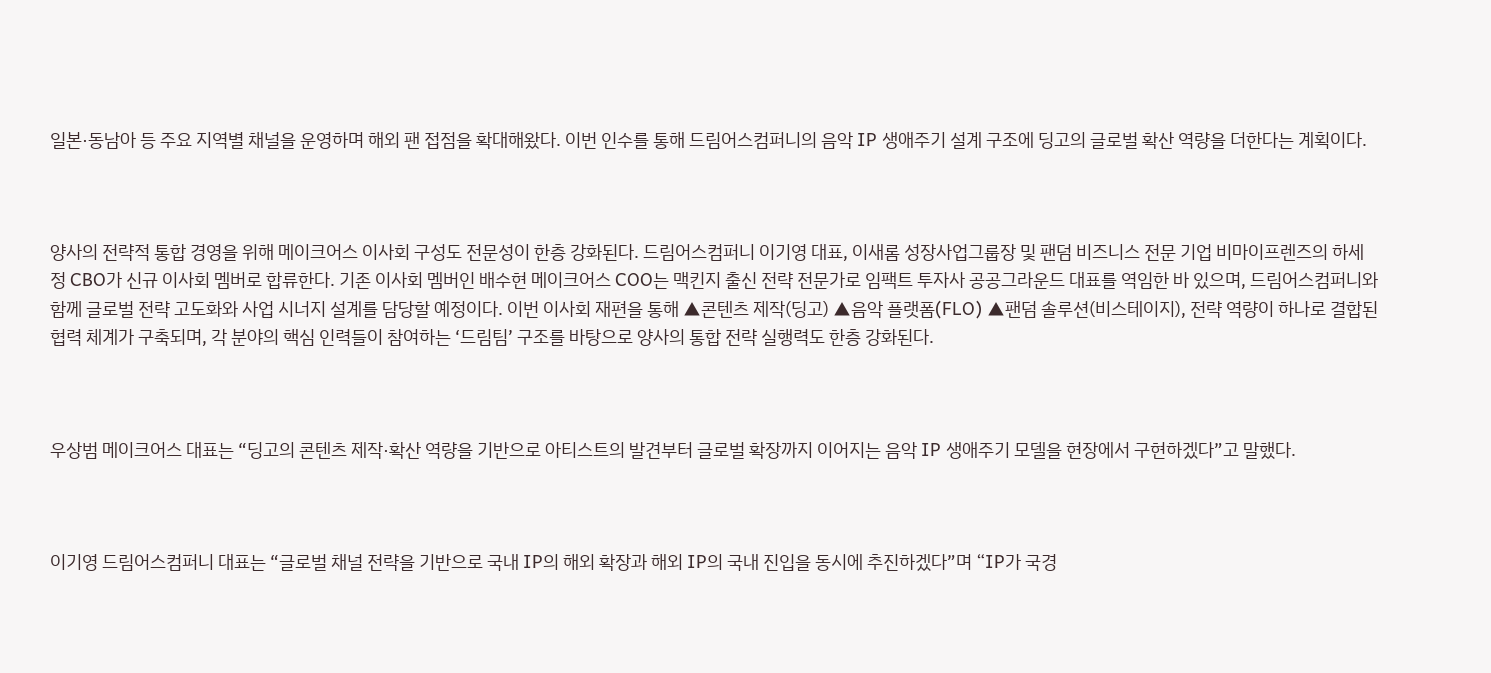일본·동남아 등 주요 지역별 채널을 운영하며 해외 팬 접점을 확대해왔다. 이번 인수를 통해 드림어스컴퍼니의 음악 IP 생애주기 설계 구조에 딩고의 글로벌 확산 역량을 더한다는 계획이다.



양사의 전략적 통합 경영을 위해 메이크어스 이사회 구성도 전문성이 한층 강화된다. 드림어스컴퍼니 이기영 대표, 이새롬 성장사업그룹장 및 팬덤 비즈니스 전문 기업 비마이프렌즈의 하세정 CBO가 신규 이사회 멤버로 합류한다. 기존 이사회 멤버인 배수현 메이크어스 COO는 맥킨지 출신 전략 전문가로 임팩트 투자사 공공그라운드 대표를 역임한 바 있으며, 드림어스컴퍼니와 함께 글로벌 전략 고도화와 사업 시너지 설계를 담당할 예정이다. 이번 이사회 재편을 통해 ▲콘텐츠 제작(딩고) ▲음악 플랫폼(FLO) ▲팬덤 솔루션(비스테이지), 전략 역량이 하나로 결합된 협력 체계가 구축되며, 각 분야의 핵심 인력들이 참여하는 ‘드림팀’ 구조를 바탕으로 양사의 통합 전략 실행력도 한층 강화된다.



우상범 메이크어스 대표는 “딩고의 콘텐츠 제작·확산 역량을 기반으로 아티스트의 발견부터 글로벌 확장까지 이어지는 음악 IP 생애주기 모델을 현장에서 구현하겠다”고 말했다.



이기영 드림어스컴퍼니 대표는 “글로벌 채널 전략을 기반으로 국내 IP의 해외 확장과 해외 IP의 국내 진입을 동시에 추진하겠다”며 “IP가 국경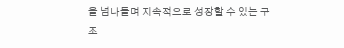을 넘나들며 지속적으로 성장할 수 있는 구조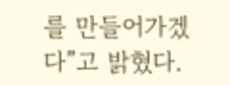를 만들어가겠다”고 밝혔다.